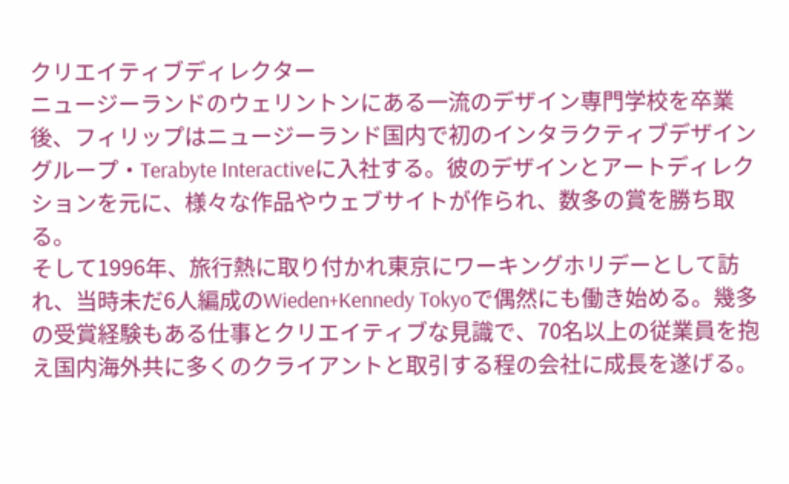クリエイティブディレクター
ニュージーランドのウェリントンにある一流のデザイン専門学校を卒業後、フィリップはニュージーランド国内で初のインタラクティブデザイングループ・Terabyte Interactiveに入社する。彼のデザインとアートディレクションを元に、様々な作品やウェブサイトが作られ、数多の賞を勝ち取る。
そして1996年、旅行熱に取り付かれ東京にワーキングホリデーとして訪れ、当時未だ6人編成のWieden+Kennedy Tokyoで偶然にも働き始める。幾多の受賞経験もある仕事とクリエイティブな見識で、70名以上の従業員を抱え国内海外共に多くのクライアントと取引する程の会社に成長を遂げる。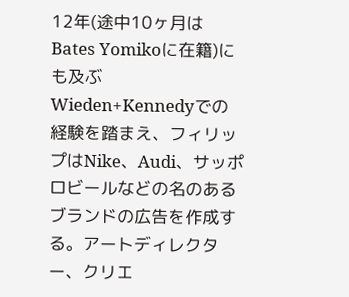12年(途中10ヶ月はBates Yomikoに在籍)にも及ぶWieden+Kennedyでの経験を踏まえ、フィリップはNike、Audi、サッポロビールなどの名のあるブランドの広告を作成する。アートディレクター、クリエ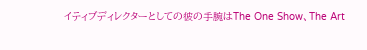イティブディレクターとしての彼の手腕はThe One Show、The Art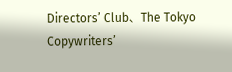Directors’ Club、The Tokyo Copywriters’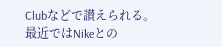Clubなどで讃えられる。
最近ではNikeとの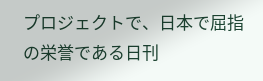プロジェクトで、日本で屈指の栄誉である日刊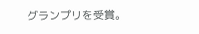グランプリを受賞。